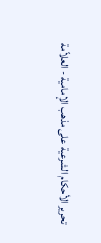تحرير الأحكام الشرعية على مذهب الإمامية - العلاّمة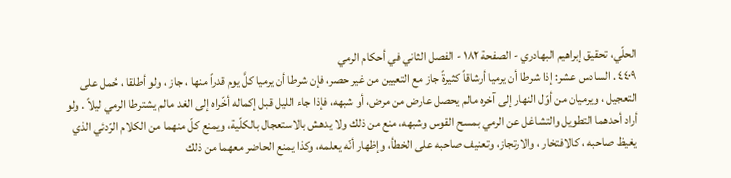الحلّي، تحقيق إبراهيم البهادري - الصفحة ١٨٢ - الفصل الثاني في أحكام الرمي
٤٤٠٩ . السادس عشر: إذا شرطا أن يرميا أرشاقاً كثيرةً جاز مع التعيين من غير حصر، فإن شرطا أن يرميا كلَّ يوم قدراً منها ، جاز ، ولو أطلقا ، حُمل على التعجيل ، ويرميان من أوّل النهار إلى آخره مالم يحصل عارض من مرض، أو شبهه، فإذا جاء الليل قبل إكماله أخّراه إلى الغد مالم يشترطا الرمي ليلاً . ولو أراد أحدهما التطويل والتشاغل عن الرمي بمسح القوس وشبهه، منع من ذلك ولا يدهش بالاستعجال بالكلّية، ويمنع كلّ منهما من الكلام الرّدئي الذي يغيظ صاحبه ، كالافتخار ، والارتجاز، وتعنيف صاحبه على الخطأ، وإظهار أنّه يعلمه، وكذا يمنع الحاضر معهما من ذلك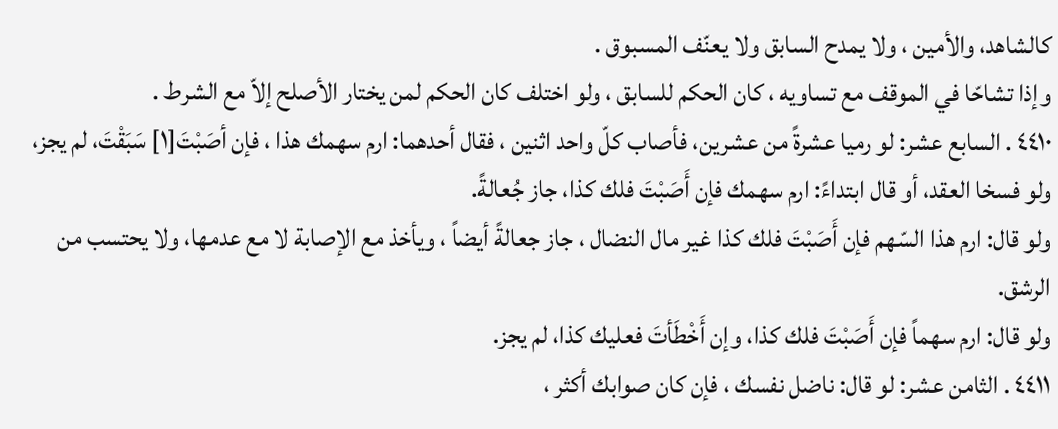كالشاهد، والأمين ، ولا يمدح السابق ولا يعنّف المسبوق .
وإذا تشاحّا في الموقف مع تساويه ، كان الحكم للسابق ، ولو اختلف كان الحكم لمن يختار الأصلح إلاّ مع الشرط .
٤٤١٠ . السابع عشر: لو رميا عشرةً من عشرين، فأصاب كلّ واحد اثنين ، فقال أحدهما: ارم سهمك هذا ، فإن أصَبْتَ[١] سَبَقْتَ، لم يجز، ولو فسخا العقد، أو قال ابتداءً: ارم سهمك فإن أَصَبْتَ فلك كذا، جاز جُعالةً.
ولو قال: ارم هذا السّهم فإن أَصَبْتَ فلك كذا غير مال النضال ، جاز جعالةً أيضاً ، ويأخذ مع الإصابة لا مع عدمها، ولا يحتسب من الرشق.
ولو قال: ارم سهماً فإن أَصَبْتَ فلك كذا، وإن أَخْطَأتَ فعليك كذا، لم يجز.
٤٤١١ . الثامن عشر: لو قال: ناضل نفسك ، فإن كان صوابك أكثر ،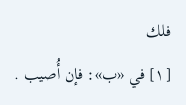فلك
[١] في «ب»: فإن أُصيب .